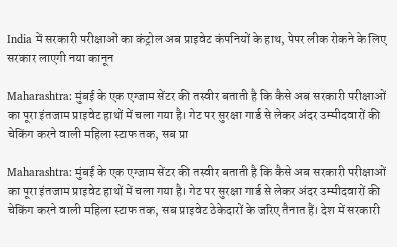India में सरकारी परीक्षाओं का कंट्रोल अब प्राइवेट कंपनियों के हाथ, पेपर लीक रोकने के लिए सरकार लाएगी नया कानून

Maharashtra: मुंबई के एक एग्जाम सेंटर की तस्वीर बताती है कि कैसे अब सरकारी परीक्षाओं का पूरा इंतजाम प्राइवेट हाथों में चला गया है। गेट पर सुरक्षा गार्ड से लेकर अंदर उम्मीदवारों की चेकिंग करने वाली महिला स्टाफ तक, सब प्रा

Maharashtra: मुंबई के एक एग्जाम सेंटर की तस्वीर बताती है कि कैसे अब सरकारी परीक्षाओं का पूरा इंतजाम प्राइवेट हाथों में चला गया है। गेट पर सुरक्षा गार्ड से लेकर अंदर उम्मीदवारों की चेकिंग करने वाली महिला स्टाफ तक, सब प्राइवेट ठेकेदारों के जरिए तैनात हैं। देश में सरकारी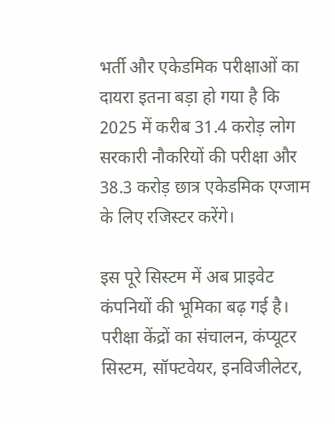भर्ती और एकेडमिक परीक्षाओं का दायरा इतना बड़ा हो गया है कि 2025 में करीब 31.4 करोड़ लोग सरकारी नौकरियों की परीक्षा और 38.3 करोड़ छात्र एकेडमिक एग्जाम के लिए रजिस्टर करेंगे।

इस पूरे सिस्टम में अब प्राइवेट कंपनियों की भूमिका बढ़ गई है। परीक्षा केंद्रों का संचालन, कंप्यूटर सिस्टम, सॉफ्टवेयर, इनविजीलेटर,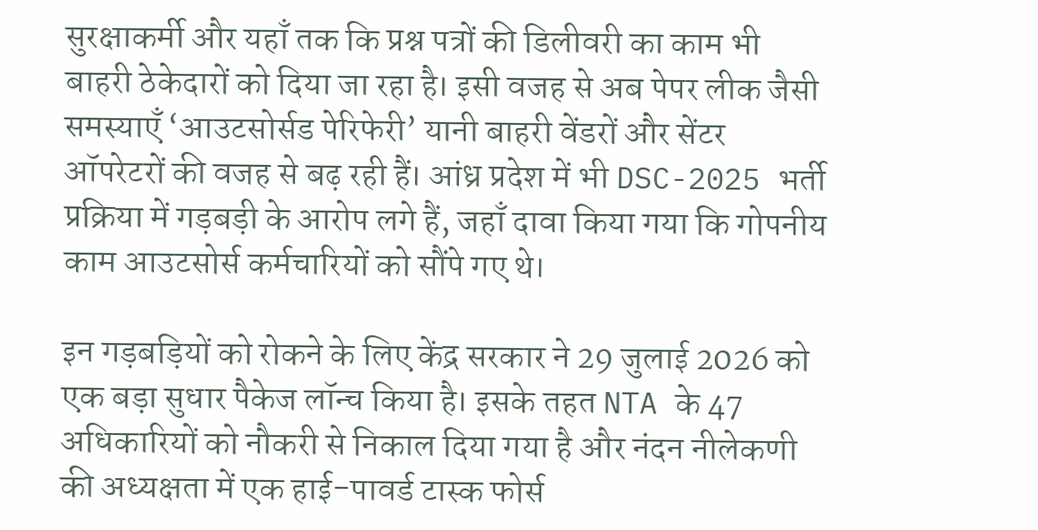सुरक्षाकर्मी और यहाँ तक कि प्रश्न पत्रों की डिलीवरी का काम भी बाहरी ठेकेदारों को दिया जा रहा है। इसी वजह से अब पेपर लीक जैसी समस्याएँ ‘आउटसोर्सड पेरिफेरी’ यानी बाहरी वेंडरों और सेंटर ऑपरेटरों की वजह से बढ़ रही हैं। आंध्र प्रदेश में भी DSC-2025 भर्ती प्रक्रिया में गड़बड़ी के आरोप लगे हैं, जहाँ दावा किया गया कि गोपनीय काम आउटसोर्स कर्मचारियों को सौंपे गए थे।

इन गड़बड़ियों को रोकने के लिए केंद्र सरकार ने 29 जुलाई 2026 को एक बड़ा सुधार पैकेज लॉन्च किया है। इसके तहत NTA के 47 अधिकारियों को नौकरी से निकाल दिया गया है और नंदन नीलेकणी की अध्यक्षता में एक हाई-पावर्ड टास्क फोर्स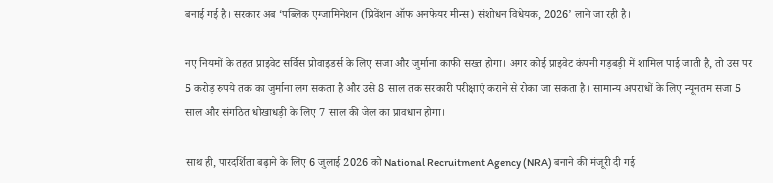बनाई गई है। सरकार अब ‘पब्लिक एग्जामिनेशन (प्रिवेंशन ऑफ अनफेयर मीन्स) संशोधन विधेयक, 2026’ लाने जा रही है।

नए नियमों के तहत प्राइवेट सर्विस प्रोवाइडर्स के लिए सजा और जुर्माना काफी सख्त होगा। अगर कोई प्राइवेट कंपनी गड़बड़ी में शामिल पाई जाती है, तो उस पर 5 करोड़ रुपये तक का जुर्माना लग सकता है और उसे 8 साल तक सरकारी परीक्षाएं कराने से रोका जा सकता है। सामान्य अपराधों के लिए न्यूनतम सजा 5 साल और संगठित धोखाधड़ी के लिए 7 साल की जेल का प्रावधान होगा।

साथ ही, पारदर्शिता बढ़ाने के लिए 6 जुलाई 2026 को National Recruitment Agency (NRA) बनाने की मंजूरी दी गई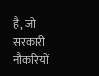है, जो सरकारी नौकरियों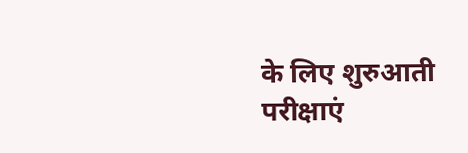के लिए शुरुआती परीक्षाएं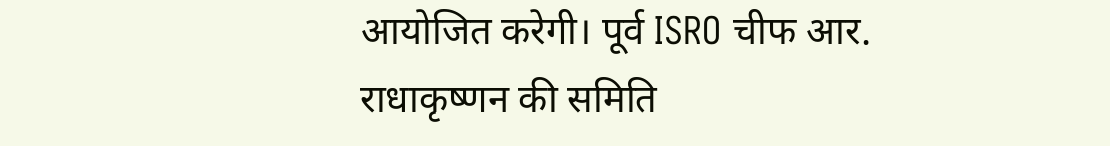आयोजित करेगी। पूर्व ISRO चीफ आर. राधाकृष्णन की समिति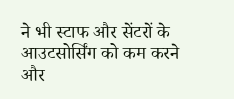ने भी स्टाफ और सेंटरों के आउटसोर्सिंग को कम करने और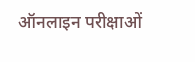ऑनलाइन परीक्षाओं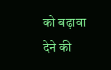को बढ़ावा देने की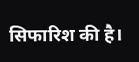सिफारिश की है।